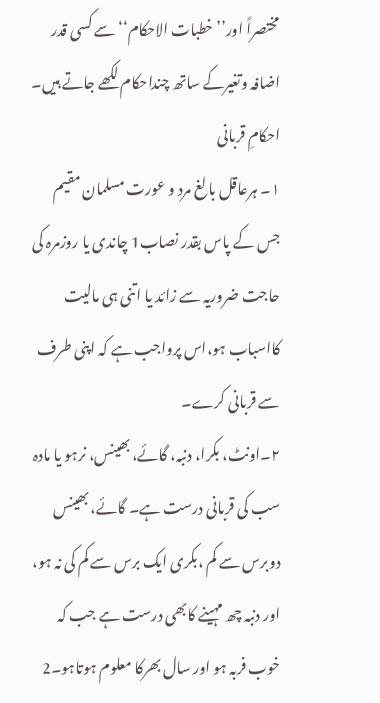مختصراً اور’’ خطبات الاحکام‘‘ سے کسی قدر اضافہ وتغیرکے ساتھ چنداحکام لکھے جاتے ہیں۔
احکامِ قربانی
۱۔ ہرعاقل بالغ مرد و عورت مسلمان مقیم جس کے پاس بقدر نصاب1 چاندی یا روزمرہ کی حاجت ضروریہ سے زائد یا اتنی ہی مالیت کااسباب ہو،اس پرواجب ہے کہ اپنی طرف سے قربانی کرے۔
۲۔اونٹ، بکرا، دنبہ، گائے، بھینس، نرہو یا مادہ سب کی قربانی درست ہے۔ گائے، بھینس دوبرس سے کم ،بکری ایک برس سے کم کی نہ ہو، اور دنبہ چھ مہینے کابھی درست ہے جب کہ خوب فربہ ہو اور سال بھرکا معلوم ہوتاہو۔2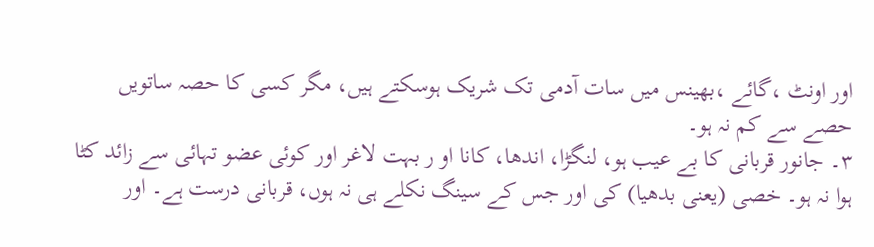اور اونٹ ،گائے ،بھینس میں سات آدمی تک شریک ہوسکتے ہیں، مگر کسی کا حصہ ساتویں حصے سے کم نہ ہو۔
۳۔ جانور قربانی کا بے عیب ہو، لنگڑا، اندھا، کانا او ر بہت لاغر اور کوئی عضو تہائی سے زائد کٹا ہوا نہ ہو۔ خصی (یعنی بدھیا) کی اور جس کے سینگ نکلے ہی نہ ہوں، قربانی درست ہے۔ اور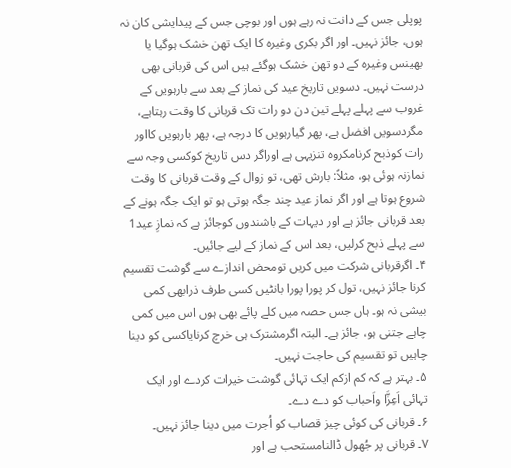پوپلی جس کے دانت نہ رہے ہوں اور بوچی جس کے پیدایشی کان نہ ہوں، جائز نہیں۔ اور اگر بکری وغیرہ کا ایک تھن خشک ہوگیا یا بھینس وغیرہ کے دو تھن خشک ہوگئے ہیں اس کی قربانی بھی درست نہیں۔ دسویں تاریخ عید کی نماز کے بعد سے بارہویں کے غروب سے پہلے پہلے تین دن دو رات تک قربانی کا وقت رہتاہے، مگردسویں افضل ہے، پھر گیارہویں کا درجہ ہے، پھر بارہویں کااور رات کوذبح کرنامکروہ تنزیہی ہے اوراگر دس تاریخ کوکسی وجہ سے نمازنہ ہوئی ہو، مثلاً: بارش تھی، تو زوال کے وقت قربانی کا وقت شروع ہوتا ہے اور اگر نماز عید چند جگہ ہوتی ہو تو ایک جگہ ہونے کے بعد قربانی جائز ہے اور دیہات کے باشندوں کوجائز ہے کہ نمازِ عید1 سے پہلے ذبح کرلیں، بعد اس کے نماز کے لیے جائیں۔
۴۔ اگرقربانی شرکت میں کریں تومحض اندازے سے گوشت تقسیم کرنا جائز نہیں، تول کر پورا پورا بانٹیں کسی طرف ذرابھی کمی بیشی نہ ہو۔ ہاں جس حصہ میں کلے پائے بھی ہوں اس میں کمی چاہے جتنی ہو، جائز ہے۔ البتہ اگرمشترک ہی خرچ کرنایاکسی کو دینا چاہیں تو تقسیم کی حاجت نہیں۔
۵۔ بہتر ہے کہ کم ازکم ایک تہائی گوشت خیرات کردے اور ایک تہائی اَعِزَّا واَحباب کو دے دے۔
۶۔ قربانی کی کوئی چیز قصاب کو اُجرت میں دینا جائز نہیں۔
۷۔ قربانی پر جُھول ڈالنامستحب ہے اور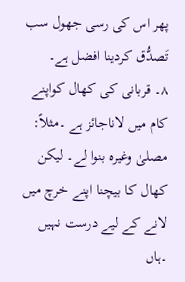پھر اس کی رسی جھول سب تَصدُّق کردینا افضل ہے۔
۸۔ قربانی کی کھال کواپنے کام میں لاناجائز ہے ۔مثلاً: مصلیٰ وغیرہ بنوا لے۔ لیکن کھال کا بیچنا اپنے خرچ میں لانے کے لیے درست نہیں ۔ہاں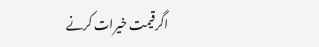اگرقیمت خیرات کرنے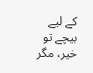کے لیے بیچے تو خیر، مگر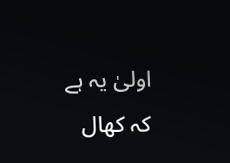اولیٰ یہ ہے کہ کھال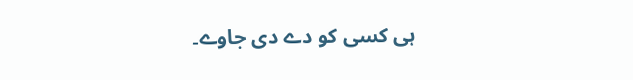ہی کسی کو دے دی جاوے۔